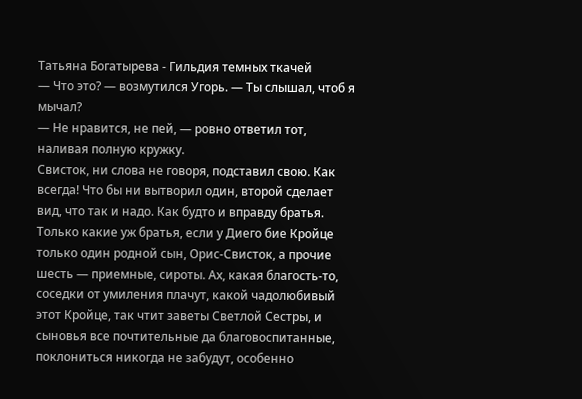Татьяна Богатырева - Гильдия темных ткачей
— Что это? — возмутился Угорь. — Ты слышал, чтоб я мычал?
— Не нравится, не пей, — ровно ответил тот, наливая полную кружку.
Свисток, ни слова не говоря, подставил свою. Как всегда! Что бы ни вытворил один, второй сделает вид, что так и надо. Как будто и вправду братья. Только какие уж братья, если у Диего бие Кройце только один родной сын, Орис-Свисток, а прочие шесть — приемные, сироты. Ах, какая благость-то, соседки от умиления плачут, какой чадолюбивый этот Кройце, так чтит заветы Светлой Сестры, и сыновья все почтительные да благовоспитанные, поклониться никогда не забудут, особенно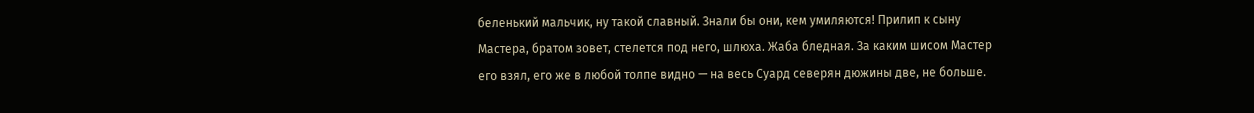беленький мальчик, ну такой славный. Знали бы они, кем умиляются! Прилип к сыну Мастера, братом зовет, стелется под него, шлюха. Жаба бледная. За каким шисом Мастер его взял, его же в любой толпе видно — на весь Суард северян дюжины две, не больше.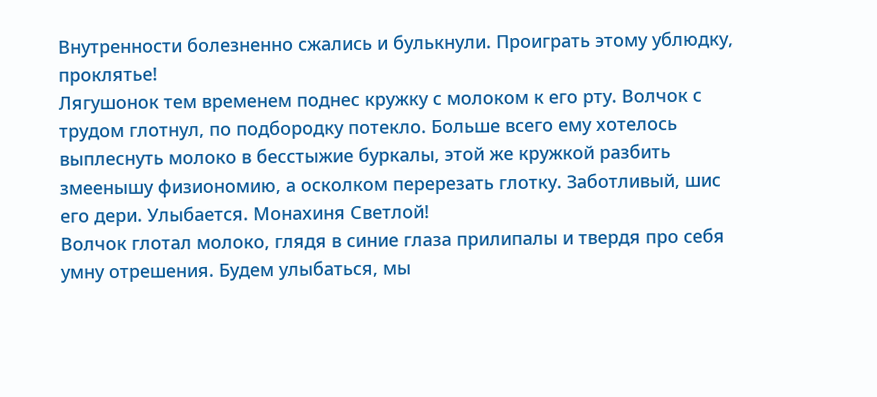Внутренности болезненно сжались и булькнули. Проиграть этому ублюдку, проклятье!
Лягушонок тем временем поднес кружку с молоком к его рту. Волчок с трудом глотнул, по подбородку потекло. Больше всего ему хотелось выплеснуть молоко в бесстыжие буркалы, этой же кружкой разбить змеенышу физиономию, а осколком перерезать глотку. Заботливый, шис его дери. Улыбается. Монахиня Светлой!
Волчок глотал молоко, глядя в синие глаза прилипалы и твердя про себя умну отрешения. Будем улыбаться, мы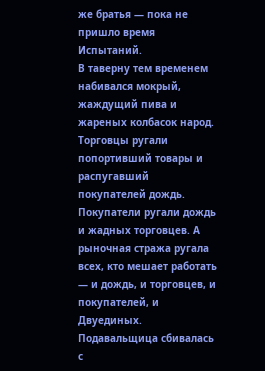же братья — пока не пришло время Испытаний.
В таверну тем временем набивался мокрый, жаждущий пива и жареных колбасок народ. Торговцы ругали попортивший товары и распугавший покупателей дождь. Покупатели ругали дождь и жадных торговцев. А рыночная стража ругала всех, кто мешает работать — и дождь, и торговцев, и покупателей, и Двуединых. Подавальщица сбивалась с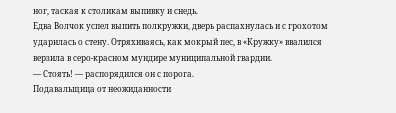ног, таская к столикам выпивку и снедь.
Едва Волчок успел выпить полкружки, дверь распахнулась и с грохотом ударилась о стену. Отряхиваясь, как мокрый пес, в «Кружку» ввалился верзила в серо-красном мундире муниципальной гвардии.
— Стоять! — распорядился он с порога.
Подавальщица от неожиданности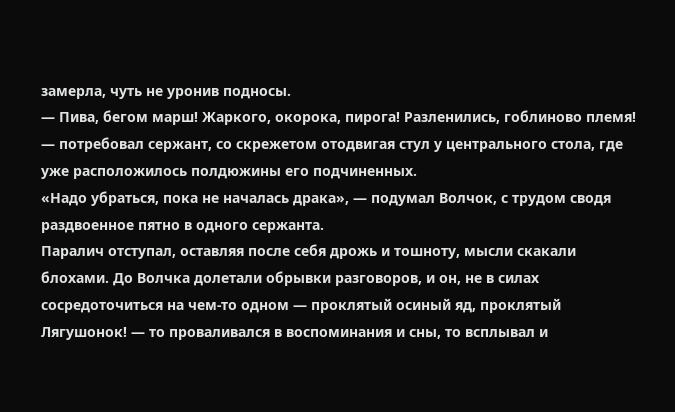замерла, чуть не уронив подносы.
— Пива, бегом марш! Жаркого, окорока, пирога! Разленились, гоблиново племя! — потребовал сержант, со скрежетом отодвигая стул у центрального стола, где уже расположилось полдюжины его подчиненных.
«Надо убраться, пока не началась драка», — подумал Волчок, с трудом сводя раздвоенное пятно в одного сержанта.
Паралич отступал, оставляя после себя дрожь и тошноту, мысли скакали блохами. До Волчка долетали обрывки разговоров, и он, не в силах сосредоточиться на чем-то одном — проклятый осиный яд, проклятый Лягушонок! — то проваливался в воспоминания и сны, то всплывал и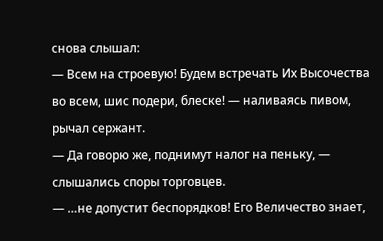снова слышал:
— Всем на строевую! Будем встречать Их Высочества во всем, шис подери, блеске! — наливаясь пивом, рычал сержант.
— Да говорю же, поднимут налог на пеньку, — слышались споры торговцев.
— …не допустит беспорядков! Его Величество знает,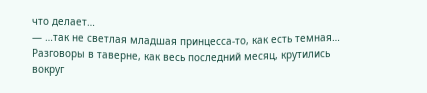что делает…
— …так не светлая младшая принцесса-то, как есть темная…
Разговоры в таверне, как весь последний месяц, крутились вокруг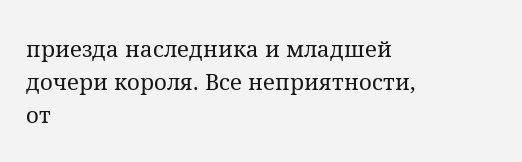приезда наследника и младшей дочери короля. Все неприятности, от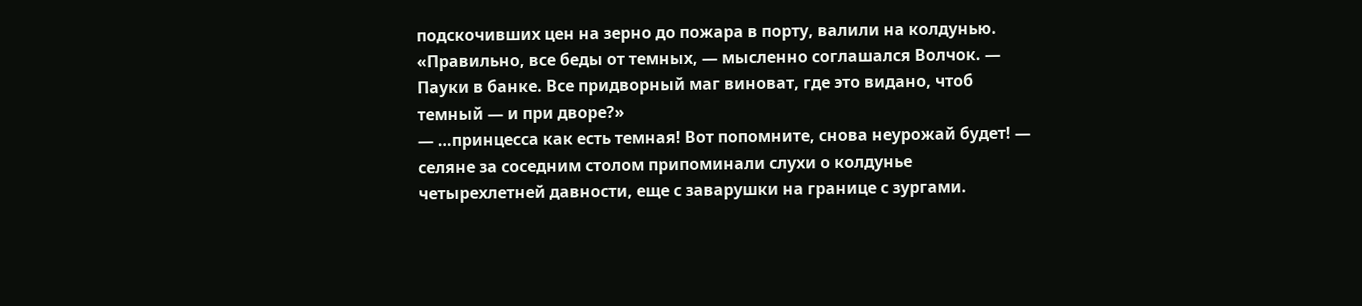подскочивших цен на зерно до пожара в порту, валили на колдунью.
«Правильно, все беды от темных, — мысленно соглашался Волчок. — Пауки в банке. Все придворный маг виноват, где это видано, чтоб темный — и при дворе?»
— …принцесса как есть темная! Вот попомните, снова неурожай будет! — селяне за соседним столом припоминали слухи о колдунье четырехлетней давности, еще с заварушки на границе с зургами.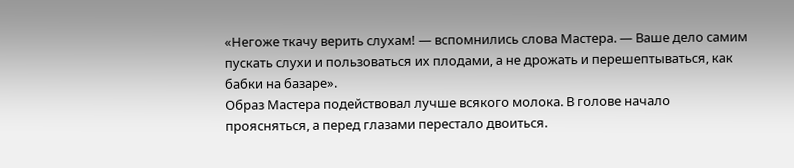«Негоже ткачу верить слухам! — вспомнились слова Мастера. — Ваше дело самим пускать слухи и пользоваться их плодами, а не дрожать и перешептываться, как бабки на базаре».
Образ Мастера подействовал лучше всякого молока. В голове начало проясняться, а перед глазами перестало двоиться.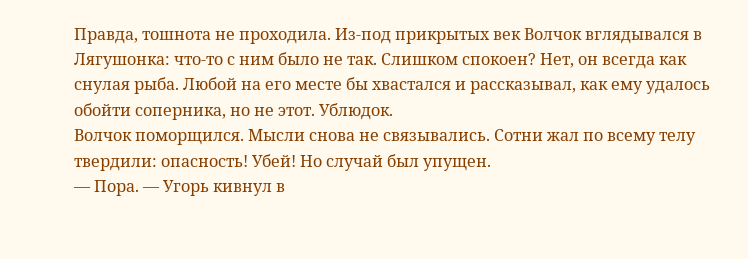Правда, тошнота не проходила. Из-под прикрытых век Волчок вглядывался в Лягушонка: что-то с ним было не так. Слишком спокоен? Нет, он всегда как снулая рыба. Любой на его месте бы хвастался и рассказывал, как ему удалось обойти соперника, но не этот. Ублюдок.
Волчок поморщился. Мысли снова не связывались. Сотни жал по всему телу твердили: опасность! Убей! Но случай был упущен.
— Пора. — Угорь кивнул в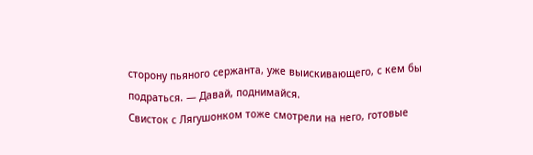сторону пьяного сержанта, уже выискивающего, с кем бы подраться. — Давай, поднимайся.
Свисток с Лягушонком тоже смотрели на него, готовые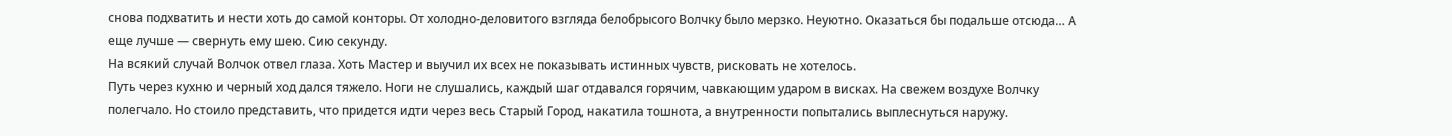снова подхватить и нести хоть до самой конторы. От холодно-деловитого взгляда белобрысого Волчку было мерзко. Неуютно. Оказаться бы подальше отсюда… А еще лучше — свернуть ему шею. Сию секунду.
На всякий случай Волчок отвел глаза. Хоть Мастер и выучил их всех не показывать истинных чувств, рисковать не хотелось.
Путь через кухню и черный ход дался тяжело. Ноги не слушались, каждый шаг отдавался горячим, чавкающим ударом в висках. На свежем воздухе Волчку полегчало. Но стоило представить, что придется идти через весь Старый Город, накатила тошнота, а внутренности попытались выплеснуться наружу.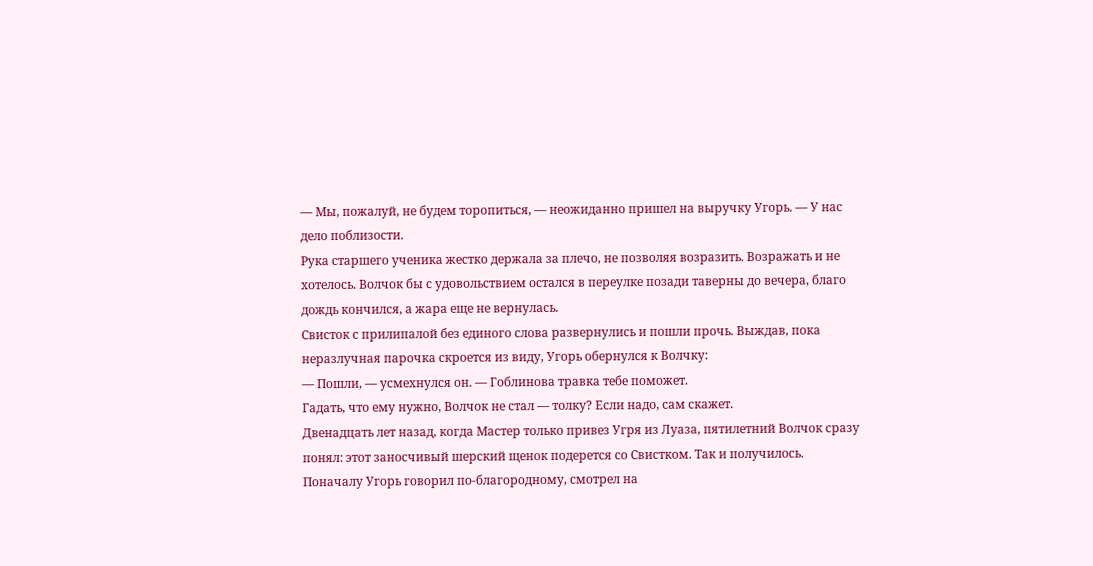— Мы, пожалуй, не будем торопиться, — неожиданно пришел на выручку Угорь. — У нас дело поблизости.
Рука старшего ученика жестко держала за плечо, не позволяя возразить. Возражать и не хотелось. Волчок бы с удовольствием остался в переулке позади таверны до вечера, благо дождь кончился, а жара еще не вернулась.
Свисток с прилипалой без единого слова развернулись и пошли прочь. Выждав, пока неразлучная парочка скроется из виду, Угорь обернулся к Волчку:
— Пошли, — усмехнулся он. — Гоблинова травка тебе поможет.
Гадать, что ему нужно, Волчок не стал — толку? Если надо, сам скажет.
Двенадцать лет назад, когда Мастер только привез Угря из Луаза, пятилетний Волчок сразу понял: этот заносчивый шерский щенок подерется со Свистком. Так и получилось. Поначалу Угорь говорил по-благородному, смотрел на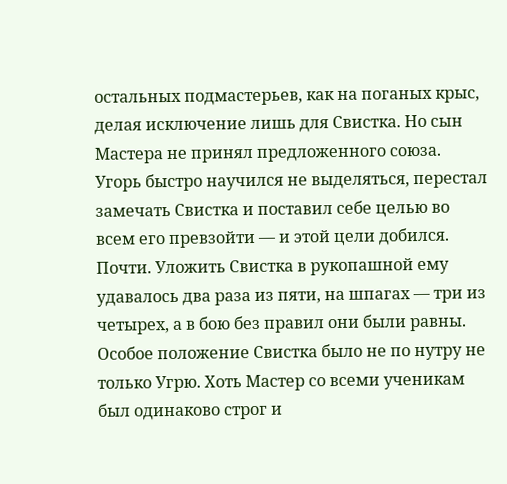остальных подмастерьев, как на поганых крыс, делая исключение лишь для Свистка. Но сын Мастера не принял предложенного союза. Угорь быстро научился не выделяться, перестал замечать Свистка и поставил себе целью во всем его превзойти — и этой цели добился. Почти. Уложить Свистка в рукопашной ему удавалось два раза из пяти, на шпагах — три из четырех, а в бою без правил они были равны.
Особое положение Свистка было не по нутру не только Угрю. Хоть Мастер со всеми ученикам был одинаково строг и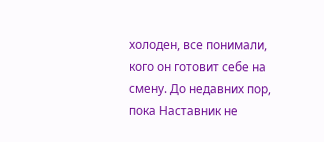холоден, все понимали, кого он готовит себе на смену. До недавних пор, пока Наставник не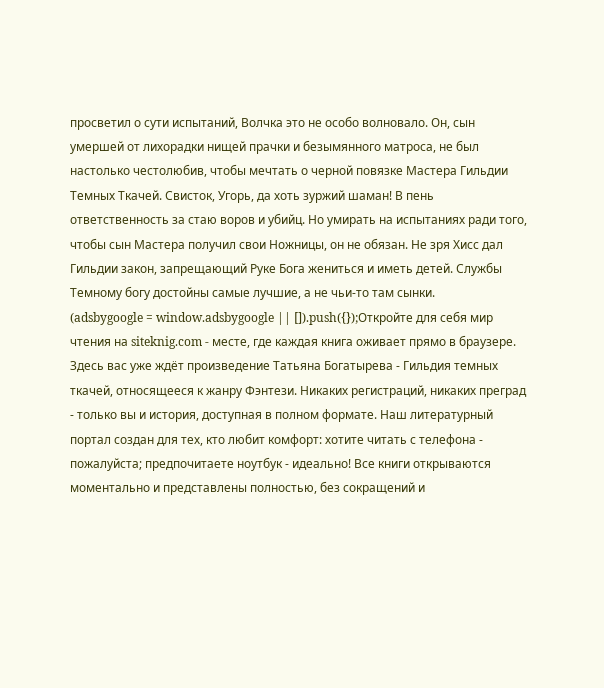просветил о сути испытаний, Волчка это не особо волновало. Он, сын умершей от лихорадки нищей прачки и безымянного матроса, не был настолько честолюбив, чтобы мечтать о черной повязке Мастера Гильдии Темных Ткачей. Свисток, Угорь, да хоть зуржий шаман! В пень ответственность за стаю воров и убийц. Но умирать на испытаниях ради того, чтобы сын Мастера получил свои Ножницы, он не обязан. Не зря Хисс дал Гильдии закон, запрещающий Руке Бога жениться и иметь детей. Службы Темному богу достойны самые лучшие, а не чьи-то там сынки.
(adsbygoogle = window.adsbygoogle || []).push({});Откройте для себя мир чтения на siteknig.com - месте, где каждая книга оживает прямо в браузере. Здесь вас уже ждёт произведение Татьяна Богатырева - Гильдия темных ткачей, относящееся к жанру Фэнтези. Никаких регистраций, никаких преград - только вы и история, доступная в полном формате. Наш литературный портал создан для тех, кто любит комфорт: хотите читать с телефона - пожалуйста; предпочитаете ноутбук - идеально! Все книги открываются моментально и представлены полностью, без сокращений и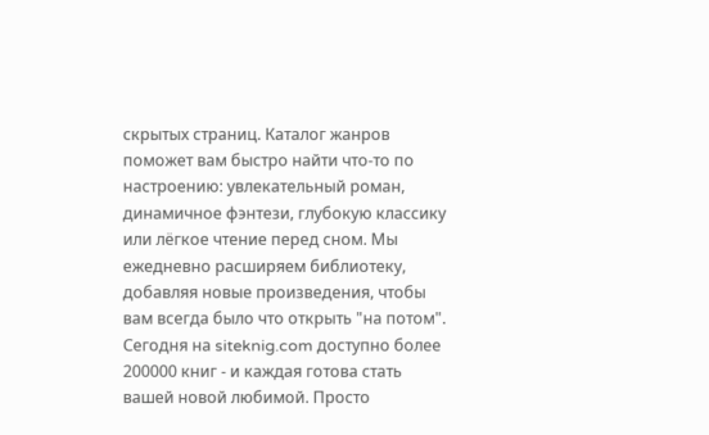скрытых страниц. Каталог жанров поможет вам быстро найти что-то по настроению: увлекательный роман, динамичное фэнтези, глубокую классику или лёгкое чтение перед сном. Мы ежедневно расширяем библиотеку, добавляя новые произведения, чтобы вам всегда было что открыть "на потом". Сегодня на siteknig.com доступно более 200000 книг - и каждая готова стать вашей новой любимой. Просто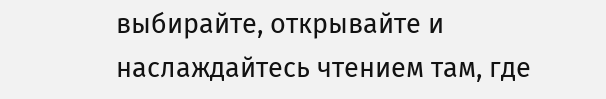выбирайте, открывайте и наслаждайтесь чтением там, где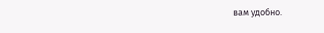вам удобно.